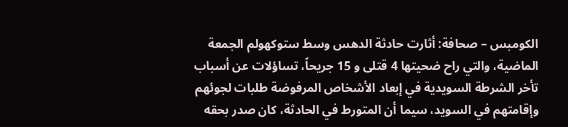الكومبس – صحافة: أثارت حادثة الدهس وسط ستوكهولم الجمعة الماضية، والتي راح ضحيتها 4 قتلى و 15 جريحاً، تساؤلات عن أسباب تأخر الشرطة السويدية في إبعاد الأشخاص المرفوضة طلبات لجوئهم وإقامتهم في السويد، سيما أن المتورط في الحادثة، كان صدر بحقه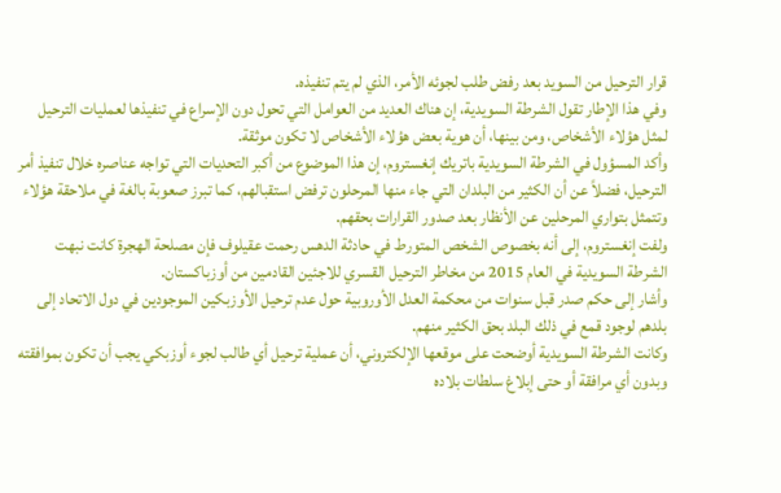قرار الترحيل من السويد بعد رفض طلب لجوئه الأمر، الذي لم يتم تنفيذه.
وفي هذا الإطار تقول الشرطة السويدية، إن هناك العديد من العوامل التي تحول دون الإسراع في تنفيذها لعمليات الترحيل لمثل هؤلاء الأشخاص، ومن بينها، أن هوية بعض هؤلاء الأشخاص لا تكون موثقة.
وأكد المسؤول في الشرطة السويدية باتريك إنغستروم، إن هذا الموضوع من أكبر التحديات التي تواجه عناصره خلال تنفيذ أمر الترحيل، فضلاً عن أن الكثير من البلدان التي جاء منها المرحلون ترفض استقبالهم، كما تبرز صعوبة بالغة في ملاحقة هؤلاء وتتمثل بتواري المرحلين عن الأنظار بعد صدور القرارات بحقهم.
ولفت إنغستروم، إلى أنه بخصوص الشخص المتورط في حادثة الدهس رحمت عقيلوف فإن مصلحة الهجرة كانت نبهت الشرطة السويدية في العام 2015 من مخاطر الترحيل القسري للاجئين القادمين من أوزباكستان.
وأشار إلى حكم صدر قبل سنوات من محكمة العدل الأوروبية حول عدم ترحيل الأوزبكين الموجودين في دول الاتحاد إلى بلدهم لوجود قمع في ذلك البلد بحق الكثير منهم.
وكانت الشرطة السويدية أوضحت على موقعها الإلكتروني، أن عملية ترحيل أي طالب لجوء أوزبكي يجب أن تكون بموافقته وبدون أي مرافقة أو حتى إبلاغ سلطات بلاده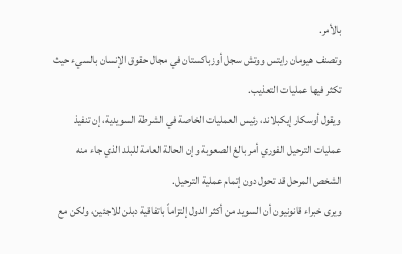بالأمر.
وتصنف هيومان رايتس ووتش سجل أوزباكستان في مجال حقوق الإنسان بالسيء حيث تكثر فيها عمليات التعذيب.
ويقول أوسكار إيكبلاند، رئيس العمليات الخاصة في الشرطة السويدية، إن تنفيذ عمليات الترحيل الفوري أمر بالغ الصعوبة وإن الحالة العامة للبلد الذي جاء منه الشخص المرحل قد تحول دون إتمام عملية الترحيل.
ويرى خبراء قانونيون أن السويد من أكثر الدول إلتزاماً باتفاقية دبلن للاجئين، ولكن مع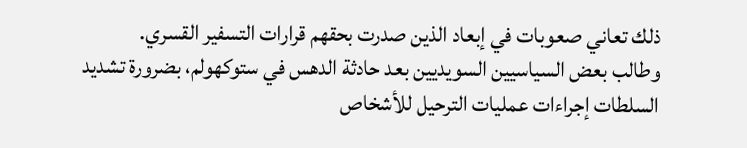ذلك تعاني صعوبات في إبعاد الذين صدرت بحقهم قرارات التسفير القسري.
وطالب بعض السياسيين السويديين بعد حادثة الدهس في ستوكهولم، بضرورة تشديد السلطات إجراءات عمليات الترحيل للأشخاص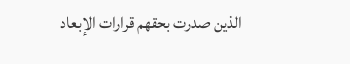الذين صدرت بحقهم قرارات الإبعاد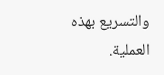والتسريع بهذه العملية.